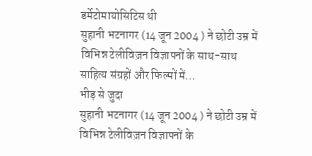डर्मेटोमायोसिटिस थी
सुहानी भटनागर (14 जून 2004 ) ने छोटी उम्र में विभिन्न टेलीविज़न विज्ञापनों के साथ-साथ साहित्य संग्रहों और फिल्मों में…
भीड़ से जुदा
सुहानी भटनागर (14 जून 2004 ) ने छोटी उम्र में विभिन्न टेलीविज़न विज्ञापनों के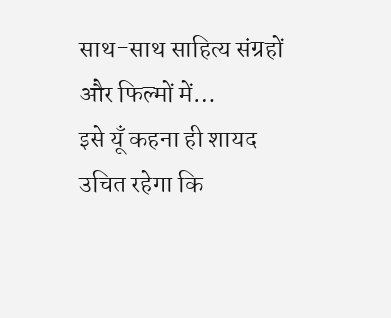साथ-साथ साहित्य संग्रहों और फिल्मों में…
इसे यूँ कहना ही शायद उचित रहेगा कि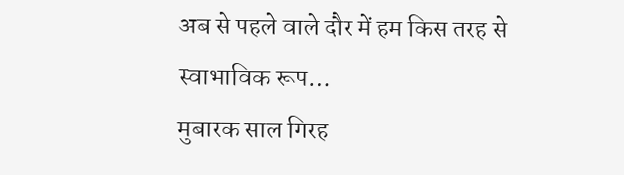अब से पहले वाले दौर में हम किस तरह से स्वाभाविक रूप…
मुबारक साल गिरह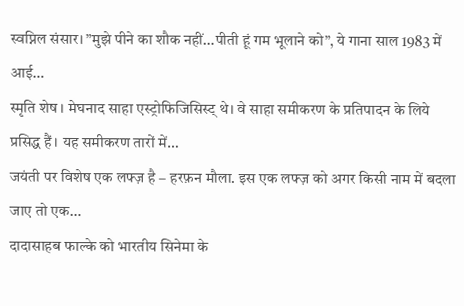स्वप्निल संसार। ”मुझे पीने का शौक नहीं…पीती हूं गम भूलाने को”, ये गाना साल 1983 में आई…
स्मृति शेष । मेघनाद साहा एस्ट्रोफिजिसिस्ट् थे। वे साहा समीकरण के प्रतिपादन के लिये प्रसिद्ध हैं। यह समीकरण तारों में…
जयंती पर विशेष एक लफ्ज़ है – हरफ़न मौला. इस एक लफ्ज़ को अगर किसी नाम में बदला जाए तो एक…
दादासाहब फाल्के को भारतीय सिनेमा के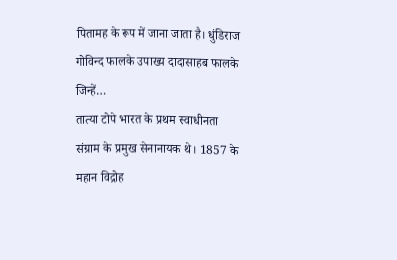पितामह के रूप में जाना जाता है। धुंडिराज गोविन्द फालके उपाख्य दादासाहब फालके जिन्हें…
तात्या टोपे भारत के प्रथम स्वाधीनता संग्राम के प्रमुख सेनानायक थे। 1857 के महान विद्रोह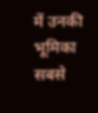में उनकी भूमिका सबसे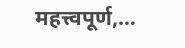महत्त्वपूर्ण,…